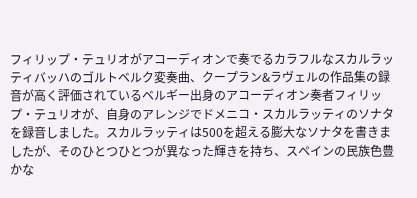フィリップ・テュリオがアコーディオンで奏でるカラフルなスカルラッティバッハのゴルトベルク変奏曲、クープラン&ラヴェルの作品集の録音が高く評価されているベルギー出身のアコーディオン奏者フィリップ・テュリオが、自身のアレンジでドメニコ・スカルラッティのソナタを録音しました。スカルラッティは500を超える膨大なソナタを書きましたが、そのひとつひとつが異なった輝きを持ち、スペインの民族色豊かな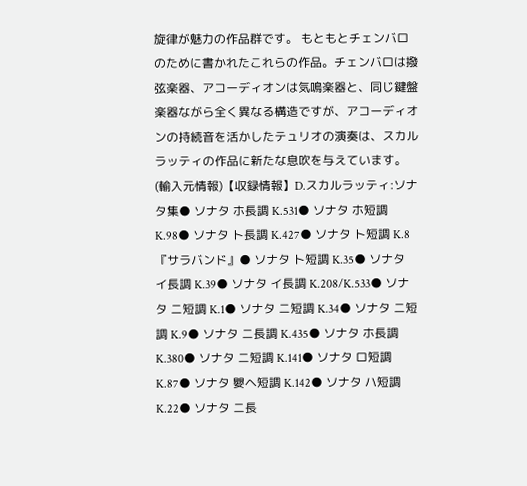旋律が魅力の作品群です。 もともとチェンバロのために書かれたこれらの作品。チェンバロは撥弦楽器、アコーディオンは気鳴楽器と、同じ鍵盤楽器ながら全く異なる構造ですが、アコーディオンの持続音を活かしたテュリオの演奏は、スカルラッティの作品に新たな息吹を与えています。(輸入元情報)【収録情報】D.スカルラッティ:ソナタ集● ソナタ ホ長調 K.531● ソナタ ホ短調 K.98● ソナタ ト長調 K.427● ソナタ ト短調 K.8『サラバンド』● ソナタ ト短調 K.35● ソナタ イ長調 K.39● ソナタ イ長調 K.208/K.533● ソナタ ニ短調 K.1● ソナタ ニ短調 K.34● ソナタ ニ短調 K.9● ソナタ ニ長調 K.435● ソナタ ホ長調 K.380● ソナタ ニ短調 K.141● ソナタ ロ短調 K.87● ソナタ 嬰ヘ短調 K.142● ソナタ ハ短調 K.22● ソナタ ニ長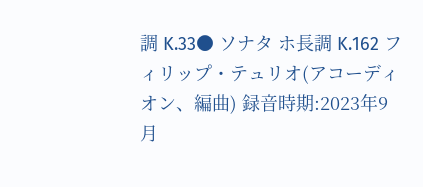調 K.33● ソナタ ホ長調 K.162 フィリップ・テュリオ(アコーディオン、編曲) 録音時期:2023年9月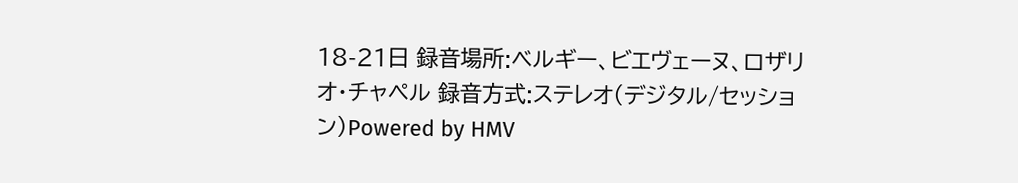18-21日 録音場所:ベルギー、ビエヴェーヌ、ロザリオ・チャペル 録音方式:ステレオ(デジタル/セッション)Powered by HMV